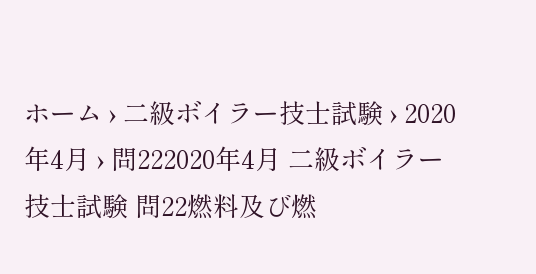ホーム › 二級ボイラー技士試験 › 2020年4月 › 問222020年4月 二級ボイラー技士試験 問22燃料及び燃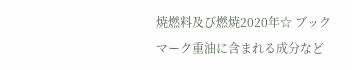焼燃料及び燃焼2020年☆ ブックマーク重油に含まれる成分など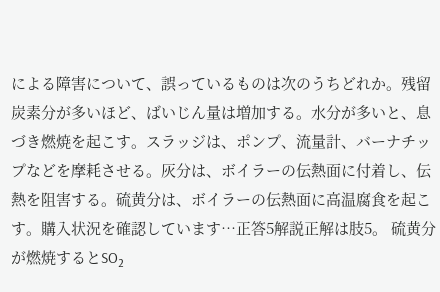による障害について、誤っているものは次のうちどれか。残留炭素分が多いほど、ばいじん量は増加する。水分が多いと、息づき燃焼を起こす。スラッジは、ポンプ、流量計、バーナチップなどを摩耗させる。灰分は、ボイラーの伝熱面に付着し、伝熱を阻害する。硫黄分は、ボイラーの伝熱面に高温腐食を起こす。購入状況を確認しています…正答5解説正解は肢5。 硫黄分が燃焼するとSO₂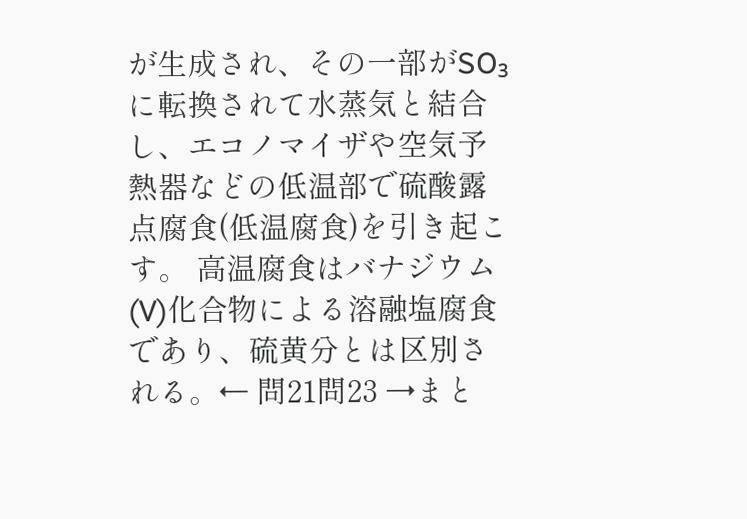が生成され、その一部がSO₃に転換されて水蒸気と結合し、エコノマイザや空気予熱器などの低温部で硫酸露点腐食(低温腐食)を引き起こす。 高温腐食はバナジウム(V)化合物による溶融塩腐食であり、硫黄分とは区別される。← 問21問23 →まと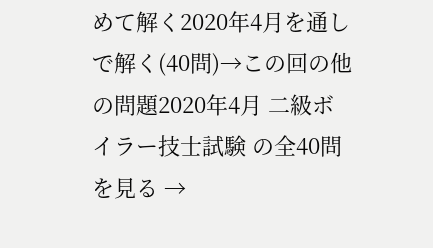めて解く2020年4月を通しで解く(40問)→この回の他の問題2020年4月 二級ボイラー技士試験 の全40問を見る →